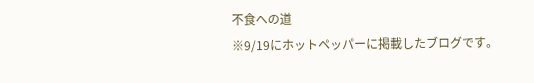不食への道
※9/19にホットペッパーに掲載したブログです。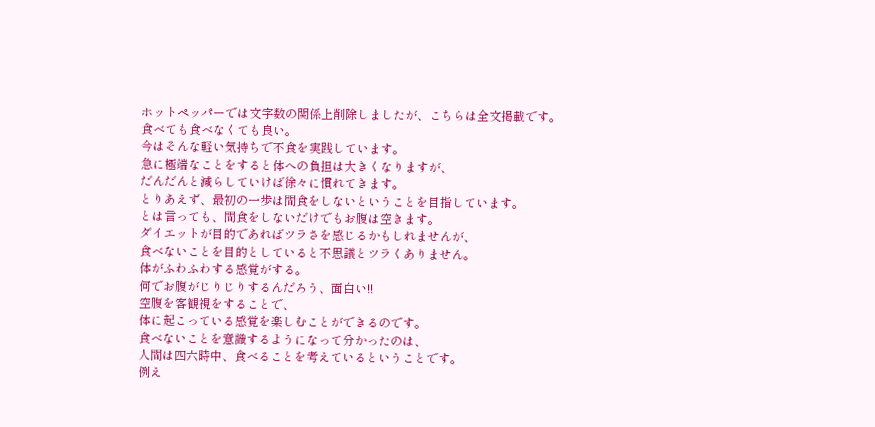ホットペッパーでは文字数の関係上削除しましたが、こちらは全文掲載です。
食べても食べなくても良い。
今はそんな軽い気持ちで不食を実践しています。
急に極端なことをすると体への負担は大きくなりますが、
だんだんと減らしていけば徐々に慣れてきます。
とりあえず、最初の一歩は間食をしないということを目指しています。
とは言っても、間食をしないだけでもお腹は空きます。
ダイエットが目的であればツラさを感じるかもしれませんが、
食べないことを目的としていると不思議とツラくありません。
体がふわふわする感覚がする。
何でお腹がじりじりするんだろう、面白い!!
空腹を客観視をすることで、
体に起こっている感覚を楽しむことができるのです。
食べないことを意識するようになって分かったのは、
人間は四六時中、食べることを考えているということです。
例え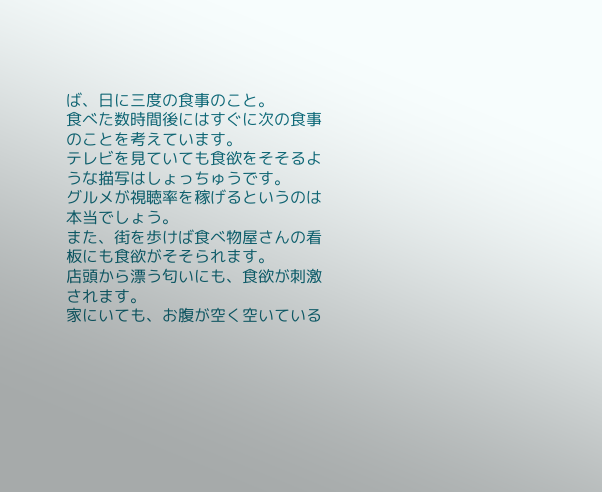ば、日に三度の食事のこと。
食べた数時間後にはすぐに次の食事のことを考えています。
テレビを見ていても食欲をそそるような描写はしょっちゅうです。
グルメが視聴率を稼げるというのは本当でしょう。
また、街を歩けば食べ物屋さんの看板にも食欲がそそられます。
店頭から漂う匂いにも、食欲が刺激されます。
家にいても、お腹が空く空いている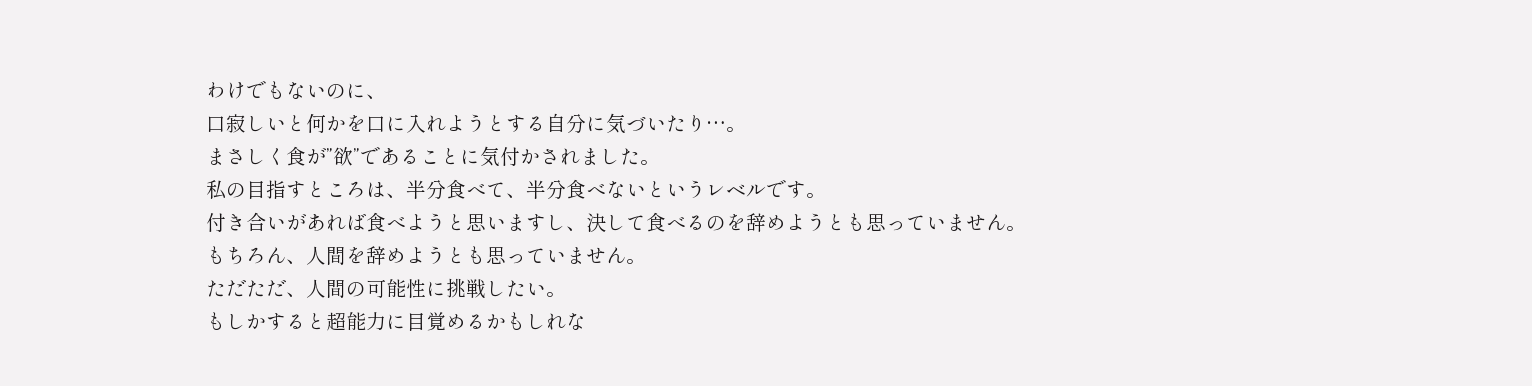わけでもないのに、
口寂しいと何かを口に入れようとする自分に気づいたり…。
まさしく食が”欲”であることに気付かされました。
私の目指すところは、半分食べて、半分食べないというレベルです。
付き合いがあれば食べようと思いますし、決して食べるのを辞めようとも思っていません。
もちろん、人間を辞めようとも思っていません。
ただただ、人間の可能性に挑戦したい。
もしかすると超能力に目覚めるかもしれな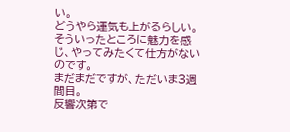い。
どうやら運気も上がるらしい。
そういったところに魅力を感じ、やってみたくて仕方がないのです。
まだまだですが、ただいま3週間目。
反響次第で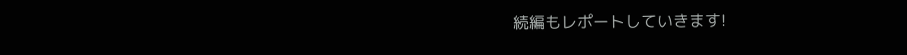続編もレポートしていきます!